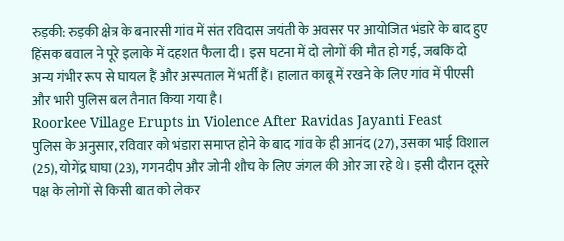रुड़की: रुड़की क्षेत्र के बनारसी गांव में संत रविदास जयंती के अवसर पर आयोजित भंडारे के बाद हुए हिंसक बवाल ने पूरे इलाके में दहशत फैला दी। इस घटना में दो लोगों की मौत हो गई, जबकि दो अन्य गंभीर रूप से घायल हैं और अस्पताल में भर्ती हैं। हालात काबू में रखने के लिए गांव में पीएसी और भारी पुलिस बल तैनात किया गया है।
Roorkee Village Erupts in Violence After Ravidas Jayanti Feast
पुलिस के अनुसार, रविवार को भंडारा समाप्त होने के बाद गांव के ही आनंद (27), उसका भाई विशाल (25), योगेंद्र घाघा (23), गगनदीप और जोनी शौच के लिए जंगल की ओर जा रहे थे। इसी दौरान दूसरे पक्ष के लोगों से किसी बात को लेकर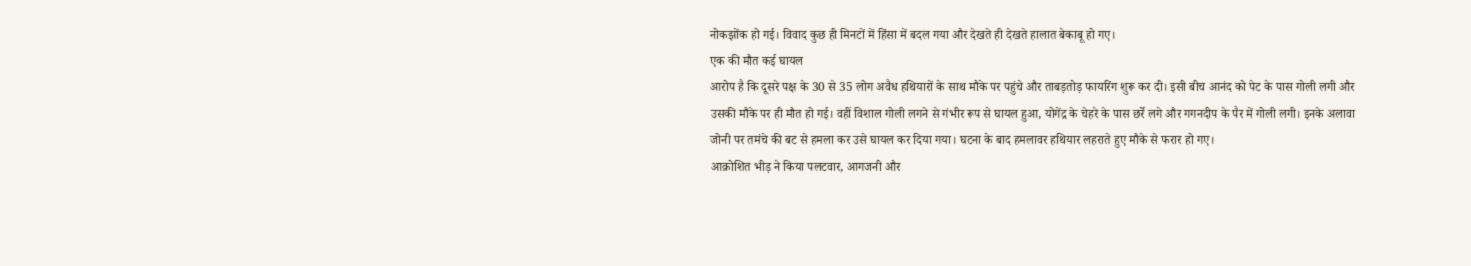नोकझोंक हो गई। विवाद कुछ ही मिनटों में हिंसा में बदल गया और देखते ही देखते हालात बेकाबू हो गए।
एक की मौत कई घायल
आरोप है कि दूसरे पक्ष के 30 से 35 लोग अवैध हथियारों के साथ मौके पर पहुंचे और ताबड़तोड़ फायरिंग शुरू कर दी। इसी बीच आनंद को पेट के पास गोली लगी और उसकी मौके पर ही मौत हो गई। वहीं विशाल गोली लगने से गंभीर रूप से घायल हुआ, योगेंद्र के चेहरे के पास छर्रे लगे और गगनदीप के पैर में गोली लगी। इनके अलावा जोनी पर तमंचे की बट से हमला कर उसे घायल कर दिया गया। घटना के बाद हमलावर हथियार लहराते हुए मौके से फरार हो गए।
आक्रोशित भीड़ ने किया पलटवार, आगजनी और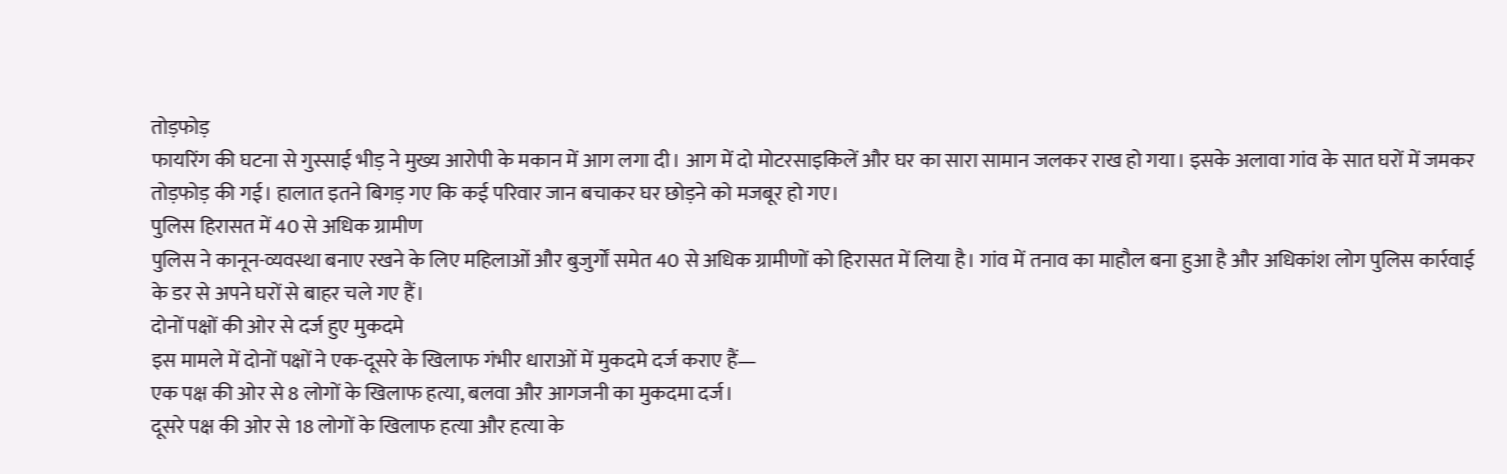तोड़फोड़
फायरिंग की घटना से गुस्साई भीड़ ने मुख्य आरोपी के मकान में आग लगा दी। आग में दो मोटरसाइकिलें और घर का सारा सामान जलकर राख हो गया। इसके अलावा गांव के सात घरों में जमकर तोड़फोड़ की गई। हालात इतने बिगड़ गए कि कई परिवार जान बचाकर घर छोड़ने को मजबूर हो गए।
पुलिस हिरासत में 40 से अधिक ग्रामीण
पुलिस ने कानून-व्यवस्था बनाए रखने के लिए महिलाओं और बुजुर्गों समेत 40 से अधिक ग्रामीणों को हिरासत में लिया है। गांव में तनाव का माहौल बना हुआ है और अधिकांश लोग पुलिस कार्रवाई के डर से अपने घरों से बाहर चले गए हैं।
दोनों पक्षों की ओर से दर्ज हुए मुकदमे
इस मामले में दोनों पक्षों ने एक-दूसरे के खिलाफ गंभीर धाराओं में मुकदमे दर्ज कराए हैं—
एक पक्ष की ओर से 8 लोगों के खिलाफ हत्या, बलवा और आगजनी का मुकदमा दर्ज।
दूसरे पक्ष की ओर से 18 लोगों के खिलाफ हत्या और हत्या के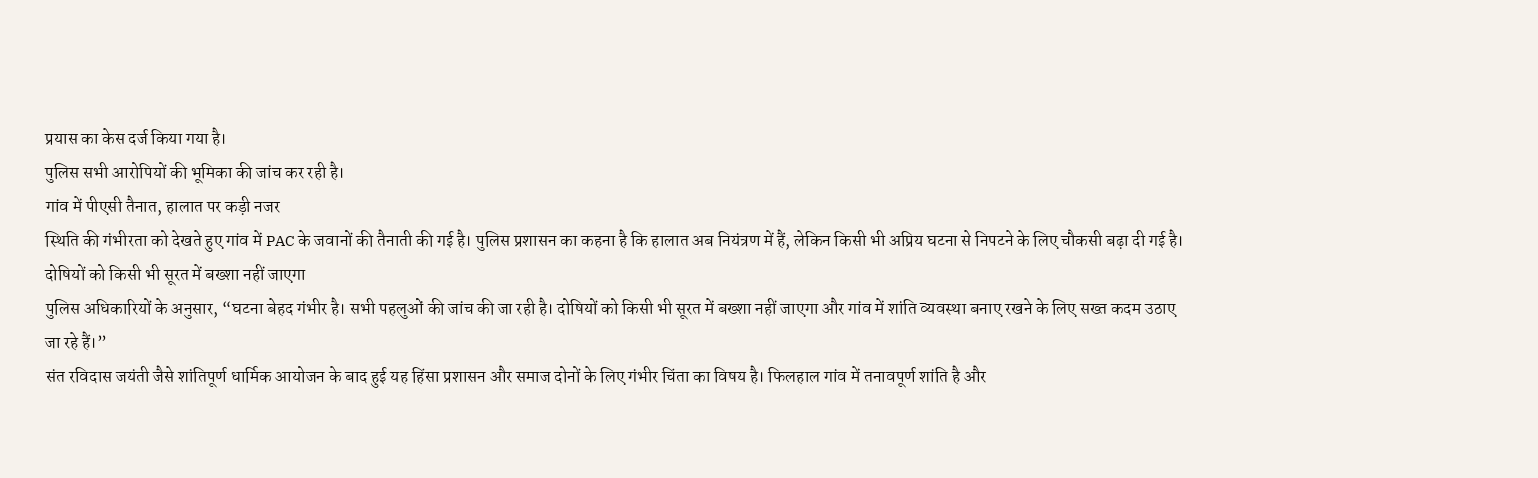प्रयास का केस दर्ज किया गया है।
पुलिस सभी आरोपियों की भूमिका की जांच कर रही है।
गांव में पीएसी तैनात, हालात पर कड़ी नजर
स्थिति की गंभीरता को देखते हुए गांव में PAC के जवानों की तैनाती की गई है। पुलिस प्रशासन का कहना है कि हालात अब नियंत्रण में हैं, लेकिन किसी भी अप्रिय घटना से निपटने के लिए चौकसी बढ़ा दी गई है।
दोषियों को किसी भी सूरत में बख्शा नहीं जाएगा
पुलिस अधिकारियों के अनुसार, “घटना बेहद गंभीर है। सभी पहलुओं की जांच की जा रही है। दोषियों को किसी भी सूरत में बख्शा नहीं जाएगा और गांव में शांति व्यवस्था बनाए रखने के लिए सख्त कदम उठाए जा रहे हैं।”
संत रविदास जयंती जैसे शांतिपूर्ण धार्मिक आयोजन के बाद हुई यह हिंसा प्रशासन और समाज दोनों के लिए गंभीर चिंता का विषय है। फिलहाल गांव में तनावपूर्ण शांति है और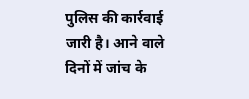पुलिस की कार्रवाई जारी है। आने वाले दिनों में जांच के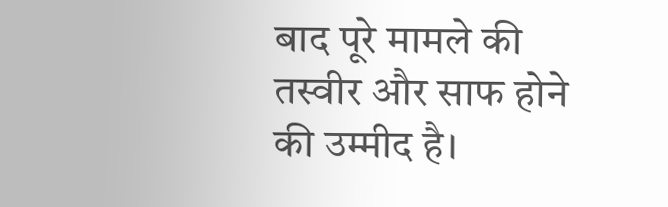बाद पूरे मामले की तस्वीर और साफ होने की उम्मीद है।